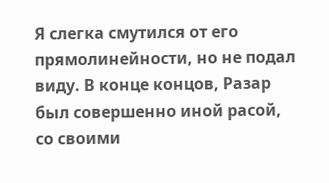Я слегка смутился от его прямолинейности, но не подал виду. В конце концов, Разар был совершенно иной расой, со своими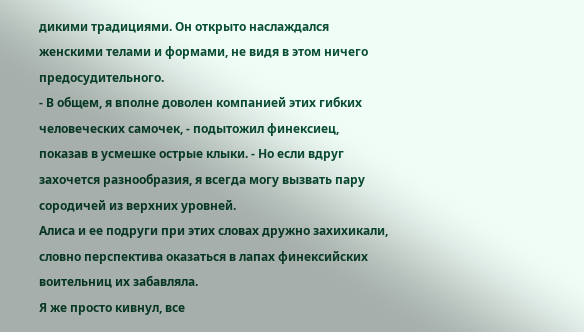дикими традициями. Он открыто наслаждался женскими телами и формами, не видя в этом ничего предосудительного.
- В общем, я вполне доволен компанией этих гибких человеческих самочек, - подытожил финексиец, показав в усмешке острые клыки. - Но если вдруг захочется разнообразия, я всегда могу вызвать пару сородичей из верхних уровней.
Алиса и ее подруги при этих словах дружно захихикали, словно перспектива оказаться в лапах финексийских воительниц их забавляла.
Я же просто кивнул, все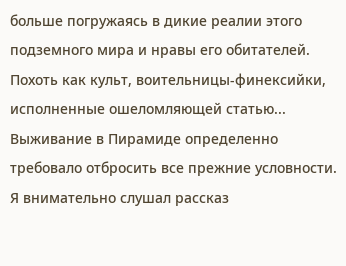больше погружаясь в дикие реалии этого подземного мира и нравы его обитателей. Похоть как культ, воительницы-финексийки, исполненные ошеломляющей статью... Выживание в Пирамиде определенно требовало отбросить все прежние условности.
Я внимательно слушал рассказ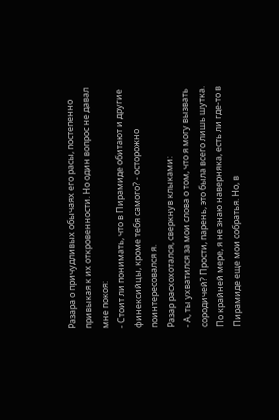Разара о причудливых обычаях его расы, постепенно привыкая к их откровенности. Но один вопрос не давал мне покоя:
- Стоит ли понимать, что в Пирамиде обитают и другие финексийцы, кроме тебя самого? - осторожно поинтересовался я.
Разар расхохотался, сверкнув клыками:
- А, ты ухватился за мои слова о том, что я могу вызвать сородичей? Прости, парень, это была всего лишь шутка. По крайней мере, я не знаю наверняка, есть ли где-то в Пирамиде еще мои собратья. Но, в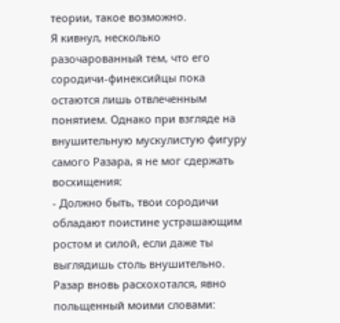теории, такое возможно.
Я кивнул, несколько разочарованный тем, что его сородичи-финексийцы пока остаются лишь отвлеченным понятием. Однако при взгляде на внушительную мускулистую фигуру самого Разара, я не мог сдержать восхищения:
- Должно быть, твои сородичи обладают поистине устрашающим ростом и силой, если даже ты выглядишь столь внушительно.
Разар вновь расхохотался, явно польщенный моими словами: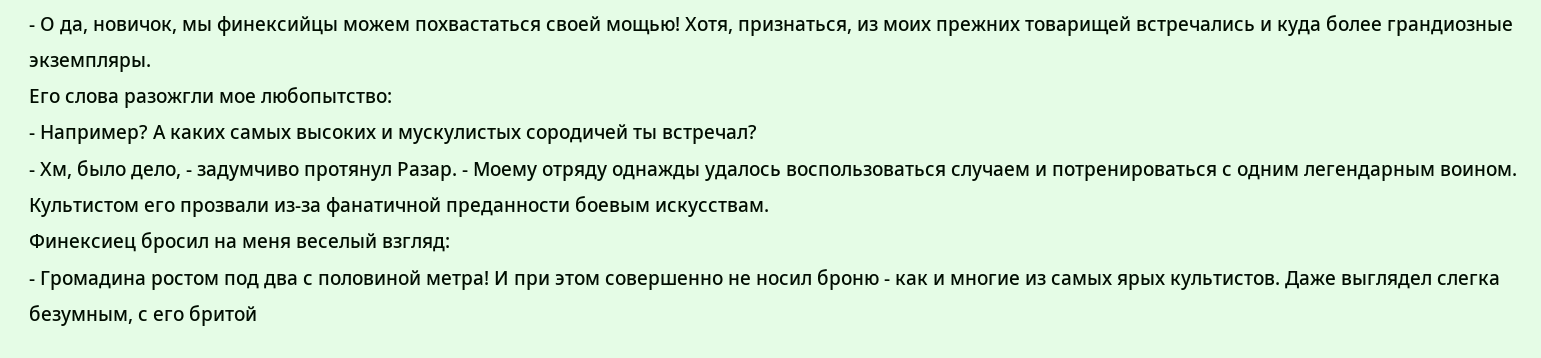- О да, новичок, мы финексийцы можем похвастаться своей мощью! Хотя, признаться, из моих прежних товарищей встречались и куда более грандиозные экземпляры.
Его слова разожгли мое любопытство:
- Например? А каких самых высоких и мускулистых сородичей ты встречал?
- Хм, было дело, - задумчиво протянул Разар. - Моему отряду однажды удалось воспользоваться случаем и потренироваться с одним легендарным воином. Культистом его прозвали из-за фанатичной преданности боевым искусствам.
Финексиец бросил на меня веселый взгляд:
- Громадина ростом под два с половиной метра! И при этом совершенно не носил броню - как и многие из самых ярых культистов. Даже выглядел слегка безумным, с его бритой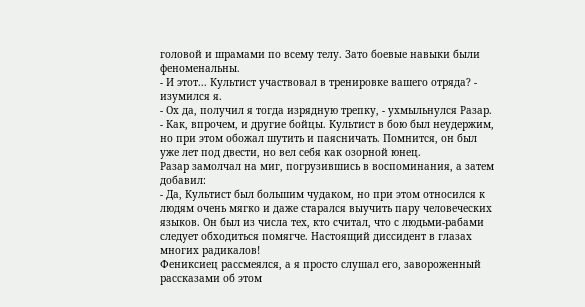головой и шрамами по всему телу. Зато боевые навыки были феноменальны.
- И этот... Культист участвовал в тренировке вашего отряда? - изумился я.
- Ох да, получил я тогда изрядную трепку, - ухмыльнулся Разар. - Как, впрочем, и другие бойцы. Культист в бою был неудержим, но при этом обожал шутить и паясничать. Помнится, он был уже лет под двести, но вел себя как озорной юнец.
Разар замолчал на миг, погрузившись в воспоминания, а затем добавил:
- Да, Культист был большим чудаком, но при этом относился к людям очень мягко и даже старался выучить пару человеческих языков. Он был из числа тех, кто считал, что с людьми-рабами следует обходиться помягче. Настоящий диссидент в глазах многих радикалов!
Фениксиец рассмеялся, а я просто слушал его, завороженный рассказами об этом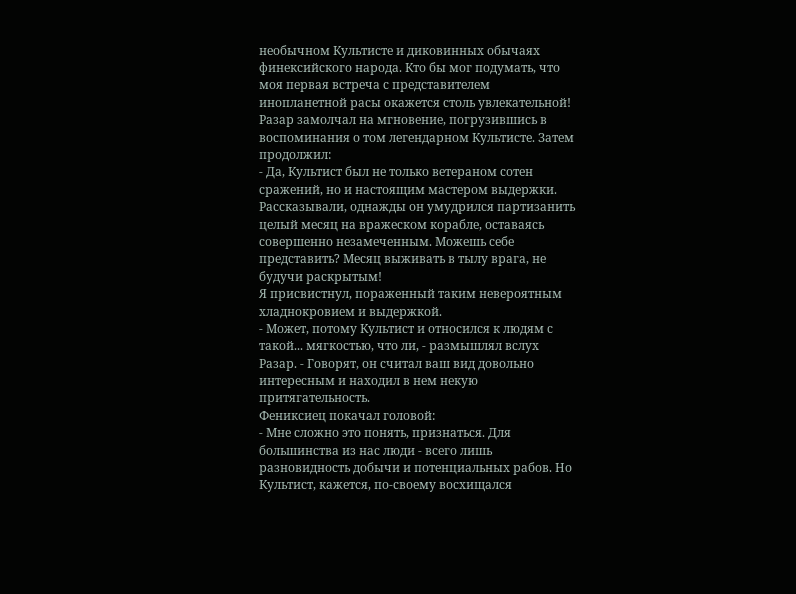необычном Культисте и диковинных обычаях финексийского народа. Кто бы мог подумать, что моя первая встреча с представителем инопланетной расы окажется столь увлекательной!
Разар замолчал на мгновение, погрузившись в воспоминания о том легендарном Культисте. Затем продолжил:
- Да, Культист был не только ветераном сотен сражений, но и настоящим мастером выдержки. Рассказывали, однажды он умудрился партизанить целый месяц на вражеском корабле, оставаясь совершенно незамеченным. Можешь себе представить? Месяц выживать в тылу врага, не будучи раскрытым!
Я присвистнул, пораженный таким невероятным хладнокровием и выдержкой.
- Может, потому Культист и относился к людям с такой... мягкостью, что ли, - размышлял вслух Разар. - Говорят, он считал ваш вид довольно интересным и находил в нем некую притягательность.
Фениксиец покачал головой:
- Мне сложно это понять, признаться. Для большинства из нас люди - всего лишь разновидность добычи и потенциальных рабов. Но Культист, кажется, по-своему восхищался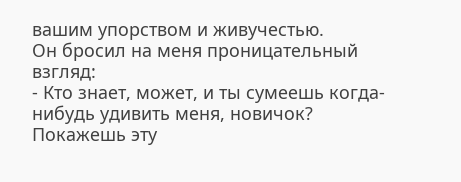вашим упорством и живучестью.
Он бросил на меня проницательный взгляд:
- Кто знает, может, и ты сумеешь когда-нибудь удивить меня, новичок? Покажешь эту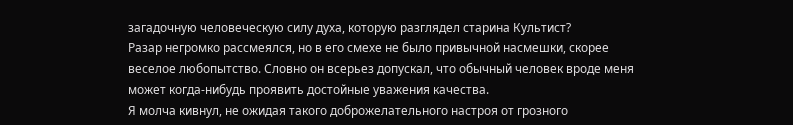загадочную человеческую силу духа, которую разглядел старина Культист?
Разар негромко рассмеялся, но в его смехе не было привычной насмешки, скорее веселое любопытство. Словно он всерьез допускал, что обычный человек вроде меня может когда-нибудь проявить достойные уважения качества.
Я молча кивнул, не ожидая такого доброжелательного настроя от грозного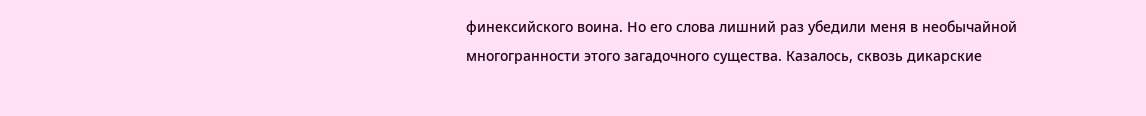финексийского воина. Но его слова лишний раз убедили меня в необычайной многогранности этого загадочного существа. Казалось, сквозь дикарские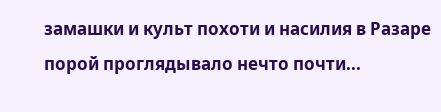замашки и культ похоти и насилия в Разаре порой проглядывало нечто почти...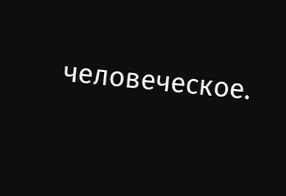человеческое.